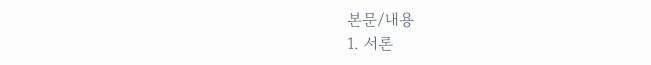본문/내용
1. 서론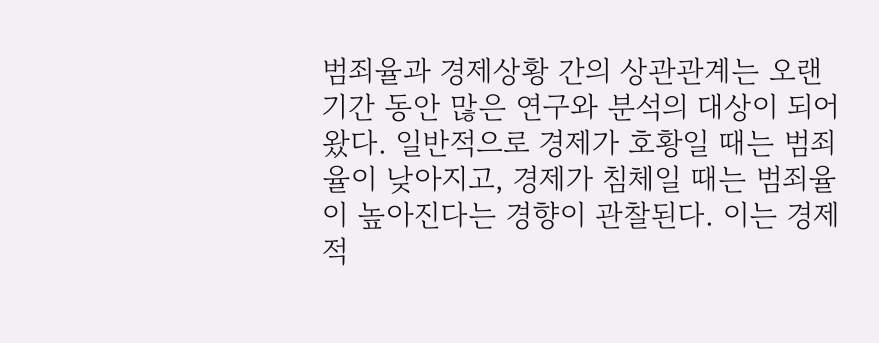범죄율과 경제상황 간의 상관관계는 오랜 기간 동안 많은 연구와 분석의 대상이 되어왔다. 일반적으로 경제가 호황일 때는 범죄율이 낮아지고, 경제가 침체일 때는 범죄율이 높아진다는 경향이 관찰된다. 이는 경제적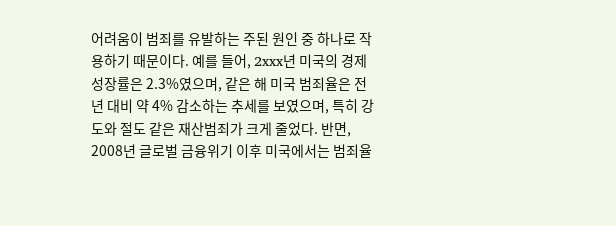어려움이 범죄를 유발하는 주된 원인 중 하나로 작용하기 때문이다. 예를 들어, 2xxx년 미국의 경제성장률은 2.3%였으며, 같은 해 미국 범죄율은 전년 대비 약 4% 감소하는 추세를 보였으며, 특히 강도와 절도 같은 재산범죄가 크게 줄었다. 반면, 2008년 글로벌 금융위기 이후 미국에서는 범죄율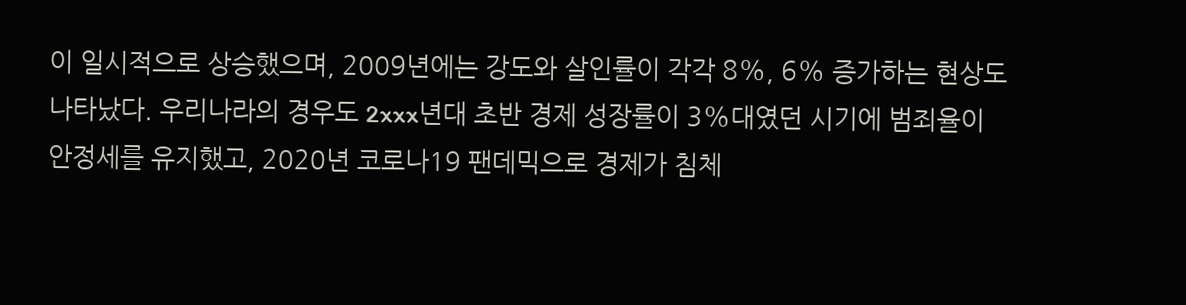이 일시적으로 상승했으며, 2009년에는 강도와 살인률이 각각 8%, 6% 증가하는 현상도 나타났다. 우리나라의 경우도 2xxx년대 초반 경제 성장률이 3%대였던 시기에 범죄율이 안정세를 유지했고, 2020년 코로나19 팬데믹으로 경제가 침체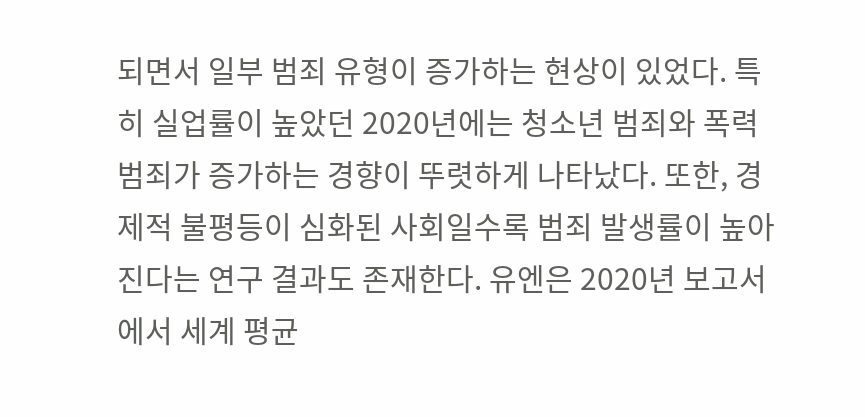되면서 일부 범죄 유형이 증가하는 현상이 있었다. 특히 실업률이 높았던 2020년에는 청소년 범죄와 폭력 범죄가 증가하는 경향이 뚜렷하게 나타났다. 또한, 경제적 불평등이 심화된 사회일수록 범죄 발생률이 높아진다는 연구 결과도 존재한다. 유엔은 2020년 보고서에서 세계 평균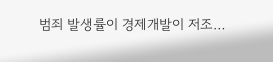범죄 발생률이 경제개발이 저조…